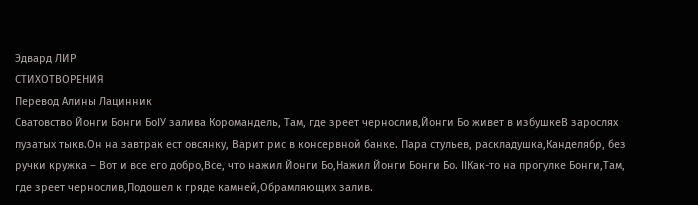Эдвард ЛИР
СТИХОТВОРЕНИЯ
Перевод Алины Лацинник
Сватовство Йонги Бонги БоIУ залива Коромандель, Там, где зреет чернослив,Йонги Бо живет в избушкеВ зарослях пузатых тыкв.Он на завтрак ест овсянку, Варит рис в консервной банке. Пара стульев, раскладушка,Канделябр, без ручки кружка – Вот и все его добро,Все, что нажил Йонги Бо,Нажил Йонги Бонги Бо. IIКак-то на прогулке Бонги,Там, где зреет чернослив,Подошел к гряде камней,Обрамляющих залив.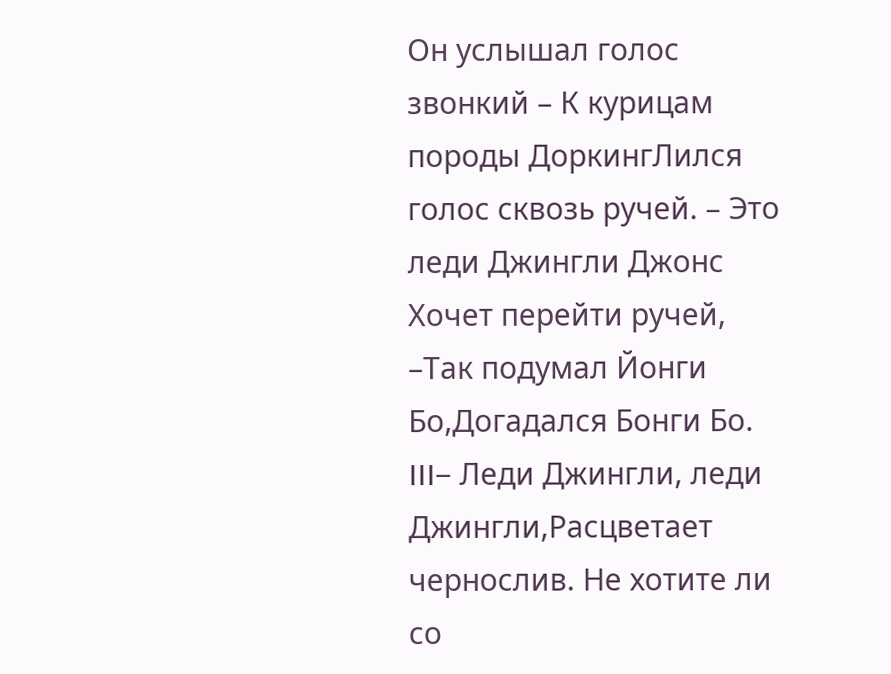Он услышал голос звонкий – К курицам породы ДоркингЛился голос сквозь ручей. – Это леди Джингли Джонс Хочет перейти ручей, –Так подумал Йонги Бо,Догадался Бонги Бо. III– Леди Джингли, леди Джингли,Расцветает чернослив. Не хотите ли со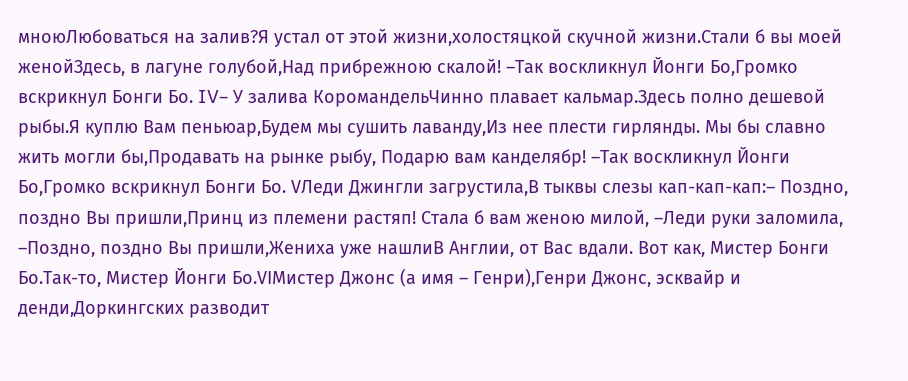мноюЛюбоваться на залив?Я устал от этой жизни,холостяцкой скучной жизни.Стали б вы моей женойЗдесь, в лагуне голубой,Над прибрежною скалой! –Так воскликнул Йонги Бо,Громко вскрикнул Бонги Бо. IV– У залива КоромандельЧинно плавает кальмар.Здесь полно дешевой рыбы.Я куплю Вам пеньюар,Будем мы сушить лаванду,Из нее плести гирлянды. Мы бы славно жить могли бы,Продавать на рынке рыбу, Подарю вам канделябр! –Так воскликнул Йонги Бо,Громко вскрикнул Бонги Бо. VЛеди Джингли загрустила,В тыквы слезы кап-кап-кап:– Поздно, поздно Вы пришли,Принц из племени растяп! Стала б вам женою милой, –Леди руки заломила, –Поздно, поздно Вы пришли,Жениха уже нашлиВ Англии, от Вас вдали. Вот как, Мистер Бонги Бо.Так-то, Мистер Йонги Бо.VIМистер Джонс (а имя – Генри),Генри Джонс, эсквайр и денди,Доркингских разводит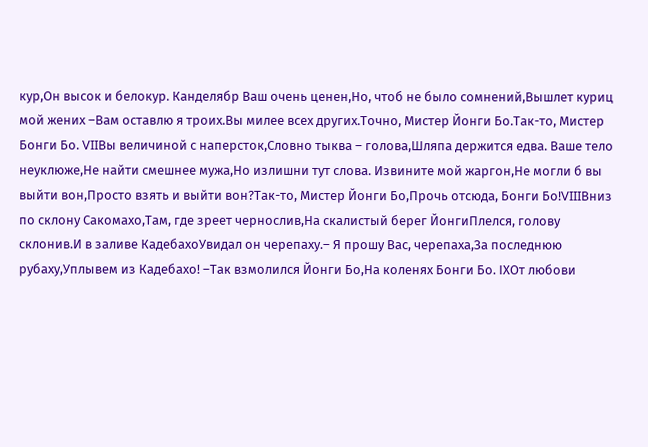кур,Он высок и белокур. Канделябр Ваш очень ценен,Но, чтоб не было сомнений,Вышлет куриц мой жених –Вам оставлю я троих.Вы милее всех других.Точно, Мистер Йонги Бо.Так-то, Мистер Бонги Бо. VIIВы величиной с наперсток,Словно тыква – голова,Шляпа держится едва. Ваше тело неуклюже,Не найти смешнее мужа,Но излишни тут слова. Извините мой жаргон,Не могли б вы выйти вон,Просто взять и выйти вон?Так-то, Мистер Йонги Бо,Прочь отсюда, Бонги Бо!VIIIВниз по склону Сакомахо,Там, где зреет чернослив,На скалистый берег ЙонгиПлелся, голову склонив.И в заливе КадебахоУвидал он черепаху.– Я прошу Вас, черепаха,За последнюю рубаху,Уплывем из Кадебахо! –Так взмолился Йонги Бо,На коленях Бонги Бо. IXОт любови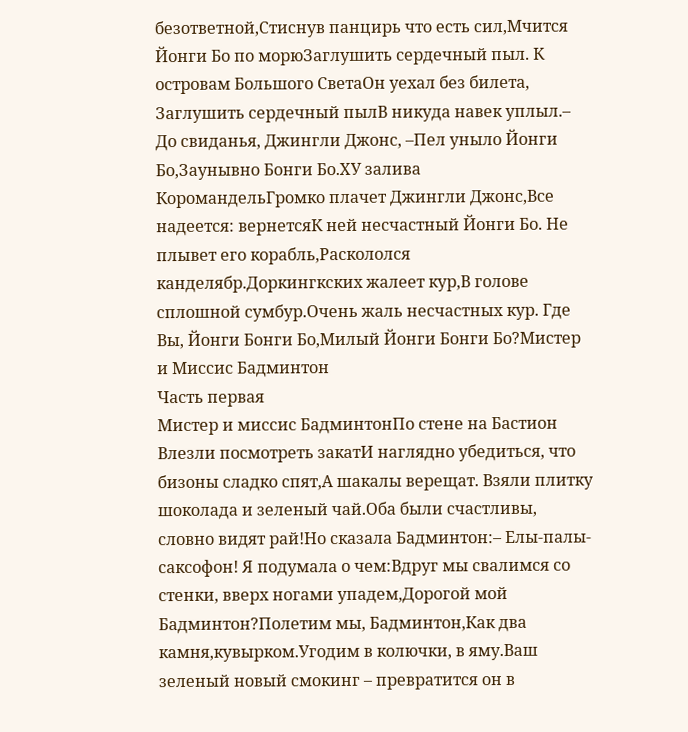безответной,Стиснув панцирь что есть сил,Мчится Йонги Бо по морюЗаглушить сердечный пыл. К островам Большого СветаОн уехал без билета, Заглушить сердечный пылВ никуда навек уплыл.– До свиданья, Джингли Джонс, –Пел уныло Йонги Бо,Заунывно Бонги Бо.XУ залива КоромандельГромко плачет Джингли Джонс,Все надеется: вернетсяК ней несчастный Йонги Бо. Не плывет его корабль,Раскололся канделябр.Доркингкских жалеет кур,В голове сплошной сумбур.Очень жаль несчастных кур. Где Вы, Йонги Бонги Бо,Милый Йонги Бонги Бо?Мистер и Миссис Бадминтон
Часть первая
Мистер и миссис БадминтонПо стене на Бастион Влезли посмотреть закатИ наглядно убедиться, что бизоны сладко спят,А шакалы верещат. Взяли плитку шоколада и зеленый чай.Оба были счастливы, словно видят рай!Но сказала Бадминтон:– Елы-палы-саксофон! Я подумала о чем:Вдруг мы свалимся со стенки, вверх ногами упадем,Дорогой мой Бадминтон?Полетим мы, Бадминтон,Как два камня,кувырком.Угодим в колючки, в яму.Ваш зеленый новый смокинг – превратится он в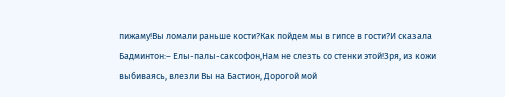пижаму!Вы ломали раньше кости?Как пойдем мы в гипсе в гости?И сказала Бадминтон:– Елы-палы-саксофон,Нам не слезть со стенки этой!Зря, из кожи выбиваясь, влезли Вы на Бастион, Дорогой мой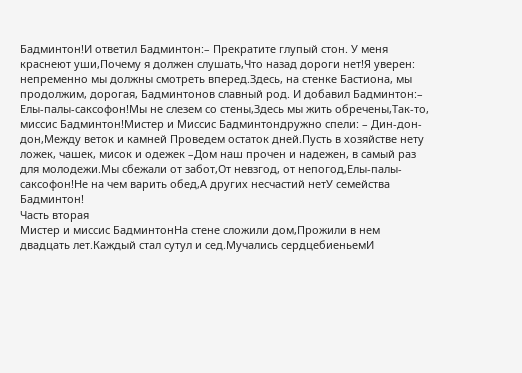Бадминтон!И ответил Бадминтон:– Прекратите глупый стон. У меня краснеют уши,Почему я должен слушать,Что назад дороги нет!Я уверен: непременно мы должны смотреть вперед.Здесь, на стенке Бастиона, мы продолжим, дорогая, Бадминтонов славный род. И добавил Бадминтон:– Елы-палы-саксофон!Мы не слезем со стены,Здесь мы жить обречены,Так-то, миссис Бадминтон!Мистер и Миссис Бадминтондружно спели: – Дин-дон-дон,Между веток и камней Проведем остаток дней.Пусть в хозяйстве нету ложек, чашек, мисок и одежек –Дом наш прочен и надежен, в самый раз для молодежи.Мы сбежали от забот,От невзгод, от непогод,Елы-палы-саксофон!Не на чем варить обед,А других несчастий нетУ семейства Бадминтон!
Часть вторая
Мистер и миссис БадминтонНа стене сложили дом,Прожили в нем двадцать лет.Каждый стал сутул и сед.Мучались сердцебиеньемИ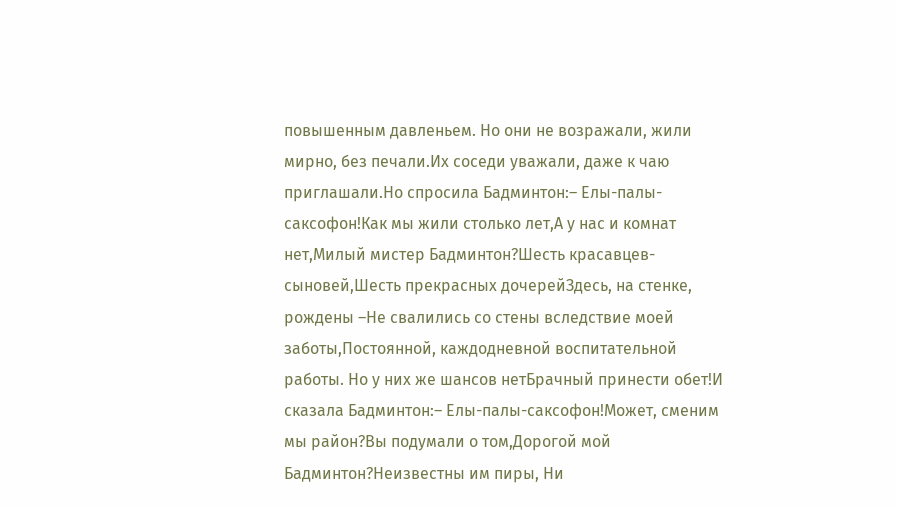повышенным давленьем. Но они не возражали, жили мирно, без печали.Их соседи уважали, даже к чаю приглашали.Но спросила Бадминтон:– Елы-палы-саксофон!Как мы жили столько лет,А у нас и комнат нет,Милый мистер Бадминтон?Шесть красавцев-сыновей,Шесть прекрасных дочерейЗдесь, на стенке, рождены –Не свалились со стены вследствие моей заботы,Постоянной, каждодневной воспитательной работы. Но у них же шансов нетБрачный принести обет!И сказала Бадминтон:– Елы-палы-саксофон!Может, сменим мы район?Вы подумали о том,Дорогой мой Бадминтон?Неизвестны им пиры, Ни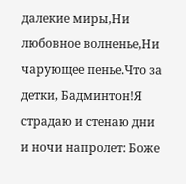далекие миры,Ни любовное волненье,Ни чарующее пенье.Что за детки, Бадминтон!Я страдаю и стенаю дни и ночи напролет: Боже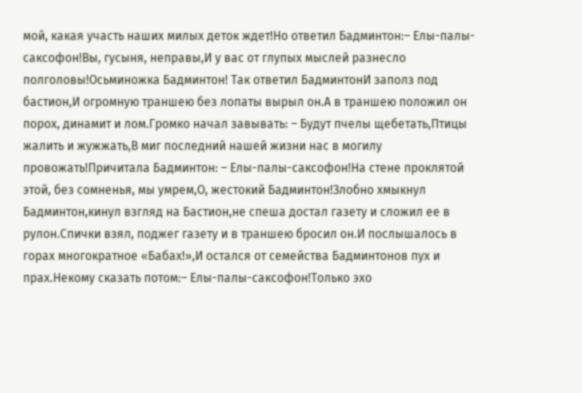мой, какая участь наших милых деток ждет!Но ответил Бадминтон:– Елы-палы-саксофон!Вы, гусыня, неправы,И у вас от глупых мыслей разнесло полголовы!Осьминожка Бадминтон! Так ответил БадминтонИ заполз под бастион,И огромную траншею без лопаты вырыл он.А в траншею положил он порох, динамит и лом.Громко начал завывать: – Будут пчелы щебетать,Птицы жалить и жужжать,В миг последний нашей жизни нас в могилу провожать!Причитала Бадминтон: – Елы-палы-саксофон!На стене проклятой этой, без сомненья, мы умрем,О, жестокий Бадминтон!Злобно хмыкнул Бадминтон,кинул взгляд на Бастион,не спеша достал газету и сложил ее в рулон.Спички взял, поджег газету и в траншею бросил он.И послышалось в горах многократное «Бабах!»,И остался от семейства Бадминтонов пух и прах.Некому сказать потом:– Елы-палы-саксофон!Только эхо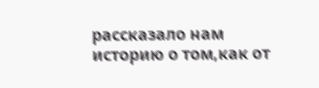рассказало нам историю о том,как от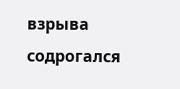взрыва содрогался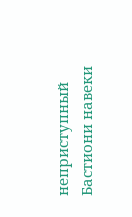неприступный Бастиони навеки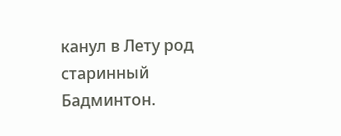канул в Лету род старинный Бадминтон.